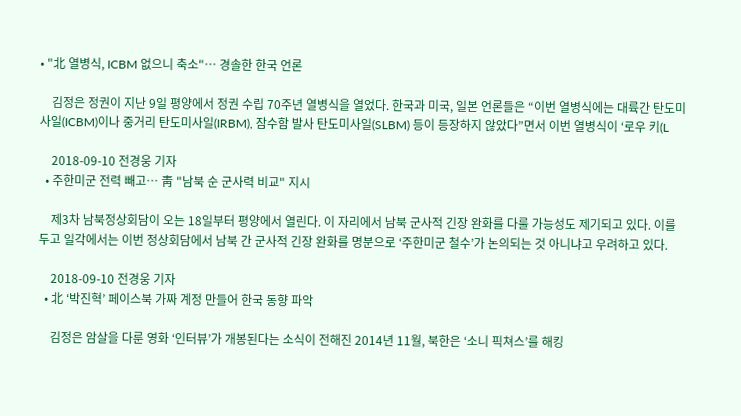• "北 열병식, ICBM 없으니 축소"… 경솔한 한국 언론

    김정은 정권이 지난 9일 평양에서 정권 수립 70주년 열병식을 열었다. 한국과 미국, 일본 언론들은 “이번 열병식에는 대륙간 탄도미사일(ICBM)이나 중거리 탄도미사일(IRBM), 잠수함 발사 탄도미사일(SLBM) 등이 등장하지 않았다”면서 이번 열병식이 ‘로우 키(L

    2018-09-10 전경웅 기자
  • 주한미군 전력 빼고… 靑 "남북 순 군사력 비교" 지시

    제3차 남북정상회담이 오는 18일부터 평양에서 열린다. 이 자리에서 남북 군사적 긴장 완화를 다룰 가능성도 제기되고 있다. 이를 두고 일각에서는 이번 정상회담에서 남북 간 군사적 긴장 완화를 명분으로 ‘주한미군 철수’가 논의되는 것 아니냐고 우려하고 있다.

    2018-09-10 전경웅 기자
  • 北 ‘박진혁’ 페이스북 가짜 계정 만들어 한국 동향 파악

    김정은 암살을 다룬 영화 ‘인터뷰’가 개봉된다는 소식이 전해진 2014년 11월, 북한은 ‘소니 픽쳐스’를 해킹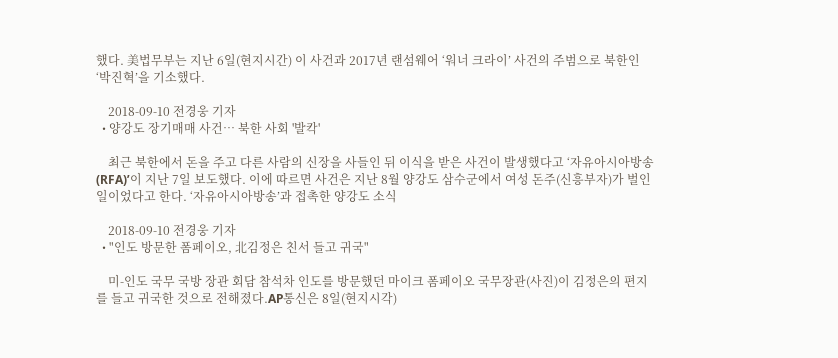했다. 美법무부는 지난 6일(현지시간) 이 사건과 2017년 랜섬웨어 ‘워너 크라이’ 사건의 주범으로 북한인 ‘박진혁’을 기소했다.

    2018-09-10 전경웅 기자
  • 양강도 장기매매 사건… 북한 사회 '발칵'

    최근 북한에서 돈을 주고 다른 사람의 신장을 사들인 뒤 이식을 받은 사건이 발생했다고 ‘자유아시아방송(RFA)’이 지난 7일 보도했다. 이에 따르면 사건은 지난 8월 양강도 삼수군에서 여성 돈주(신흥부자)가 벌인 일이었다고 한다. ‘자유아시아방송’과 접촉한 양강도 소식

    2018-09-10 전경웅 기자
  • "인도 방문한 폼페이오, 北김정은 친서 들고 귀국"

    미-인도 국무 국방 장관 회담 참석차 인도를 방문했던 마이크 폼페이오 국무장관(사진)이 김정은의 편지를 들고 귀국한 것으로 전해졌다.AP통신은 8일(현지시각)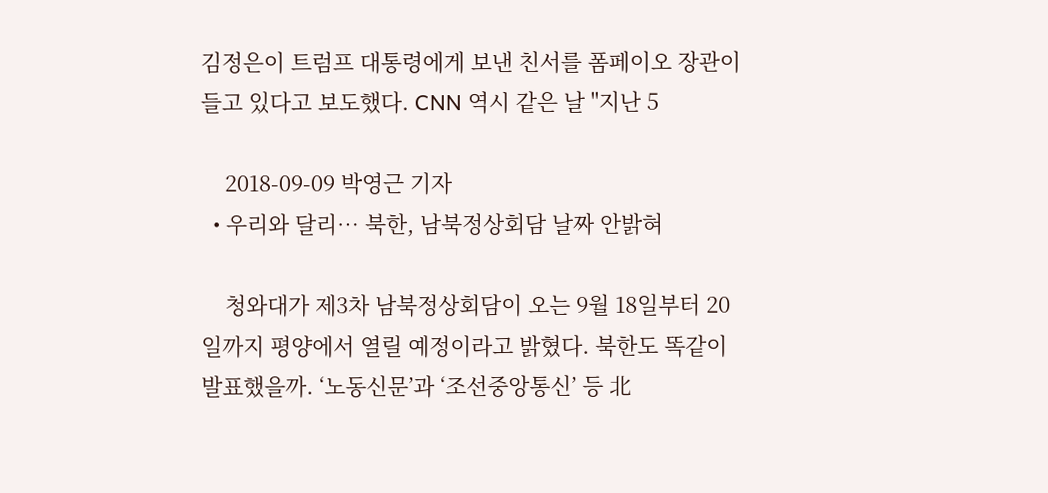김정은이 트럼프 대통령에게 보낸 친서를 폼페이오 장관이 들고 있다고 보도했다. CNN 역시 같은 날 "지난 5

    2018-09-09 박영근 기자
  • 우리와 달리… 북한, 남북정상회담 날짜 안밝혀

    청와대가 제3차 남북정상회담이 오는 9월 18일부터 20일까지 평양에서 열릴 예정이라고 밝혔다. 북한도 똑같이 발표했을까. ‘노동신문’과 ‘조선중앙통신’ 등 北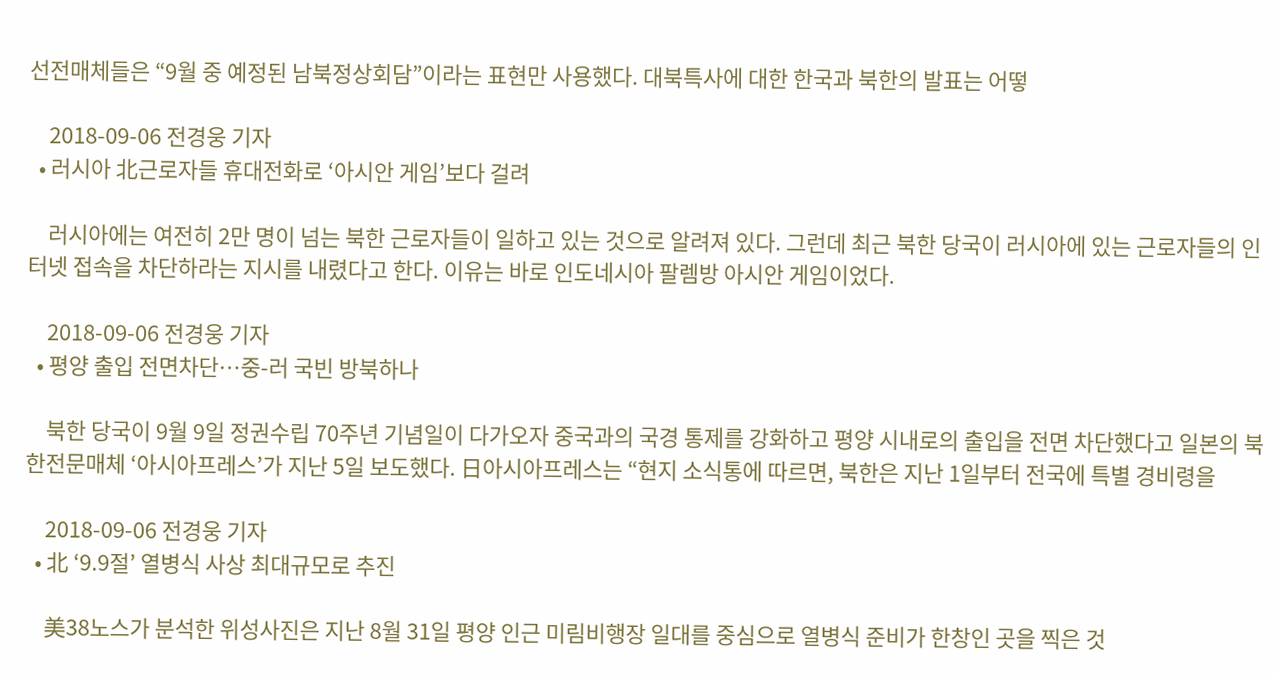선전매체들은 “9월 중 예정된 남북정상회담”이라는 표현만 사용했다. 대북특사에 대한 한국과 북한의 발표는 어떻

    2018-09-06 전경웅 기자
  • 러시아 北근로자들 휴대전화로 ‘아시안 게임’보다 걸려

    러시아에는 여전히 2만 명이 넘는 북한 근로자들이 일하고 있는 것으로 알려져 있다. 그런데 최근 북한 당국이 러시아에 있는 근로자들의 인터넷 접속을 차단하라는 지시를 내렸다고 한다. 이유는 바로 인도네시아 팔렘방 아시안 게임이었다.

    2018-09-06 전경웅 기자
  • 평양 출입 전면차단…중-러 국빈 방북하나

    북한 당국이 9월 9일 정권수립 70주년 기념일이 다가오자 중국과의 국경 통제를 강화하고 평양 시내로의 출입을 전면 차단했다고 일본의 북한전문매체 ‘아시아프레스’가 지난 5일 보도했다. 日아시아프레스는 “현지 소식통에 따르면, 북한은 지난 1일부터 전국에 특별 경비령을

    2018-09-06 전경웅 기자
  • 北 ‘9.9절’ 열병식 사상 최대규모로 추진

    美38노스가 분석한 위성사진은 지난 8월 31일 평양 인근 미림비행장 일대를 중심으로 열병식 준비가 한창인 곳을 찍은 것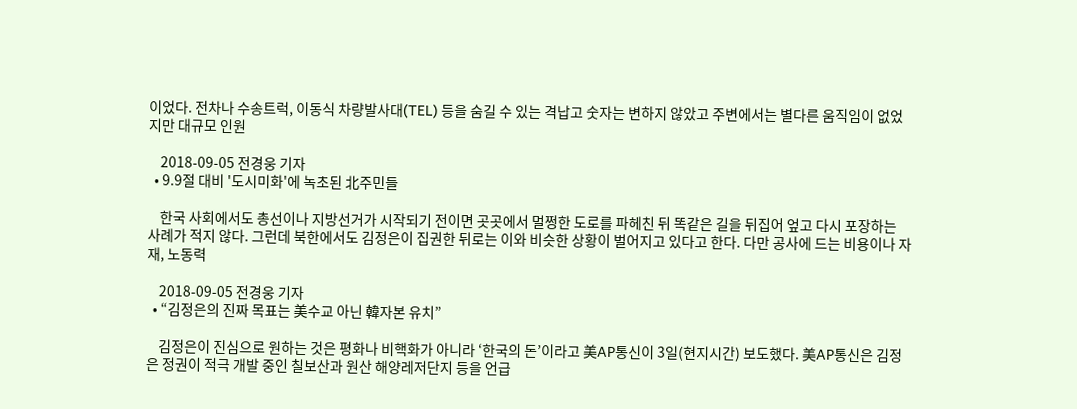이었다. 전차나 수송트럭, 이동식 차량발사대(TEL) 등을 숨길 수 있는 격납고 숫자는 변하지 않았고 주변에서는 별다른 움직임이 없었지만 대규모 인원

    2018-09-05 전경웅 기자
  • 9.9절 대비 '도시미화'에 녹초된 北주민들

    한국 사회에서도 총선이나 지방선거가 시작되기 전이면 곳곳에서 멀쩡한 도로를 파헤친 뒤 똑같은 길을 뒤집어 엎고 다시 포장하는 사례가 적지 않다. 그런데 북한에서도 김정은이 집권한 뒤로는 이와 비슷한 상황이 벌어지고 있다고 한다. 다만 공사에 드는 비용이나 자재, 노동력

    2018-09-05 전경웅 기자
  • “김정은의 진짜 목표는 美수교 아닌 韓자본 유치”

    김정은이 진심으로 원하는 것은 평화나 비핵화가 아니라 ‘한국의 돈’이라고 美AP통신이 3일(현지시간) 보도했다. 美AP통신은 김정은 정권이 적극 개발 중인 칠보산과 원산 해양레저단지 등을 언급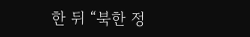한 뒤 “북한 정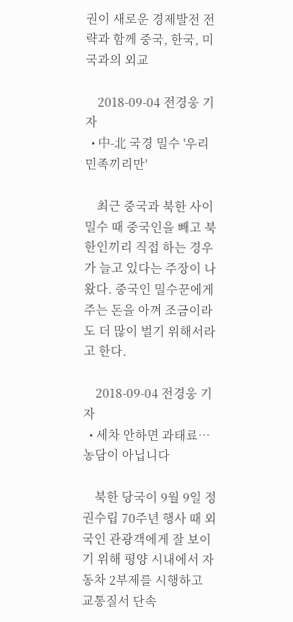권이 새로운 경제발전 전략과 함께 중국, 한국, 미국과의 외교

    2018-09-04 전경웅 기자
  • 中-北 국경 밀수 '우리 민족끼리만'

    최근 중국과 북한 사이 밀수 때 중국인을 빼고 북한인끼리 직접 하는 경우가 늘고 있다는 주장이 나왔다. 중국인 밀수꾼에게 주는 돈을 아껴 조금이라도 더 많이 벌기 위해서라고 한다.

    2018-09-04 전경웅 기자
  • 세차 안하면 과태료… 농담이 아닙니다

    북한 당국이 9월 9일 정권수립 70주년 행사 때 외국인 관광객에게 잘 보이기 위해 평양 시내에서 자동차 2부제를 시행하고 교통질서 단속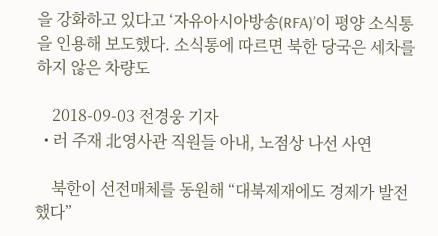을 강화하고 있다고 ‘자유아시아방송(RFA)’이 평양 소식통을 인용해 보도했다. 소식통에 따르면 북한 당국은 세차를 하지 않은 차량도

    2018-09-03 전경웅 기자
  • 러 주재 北영사관 직원들 아내, 노점상 나선 사연

    북한이 선전매체를 동원해 “대북제재에도 경제가 발전했다”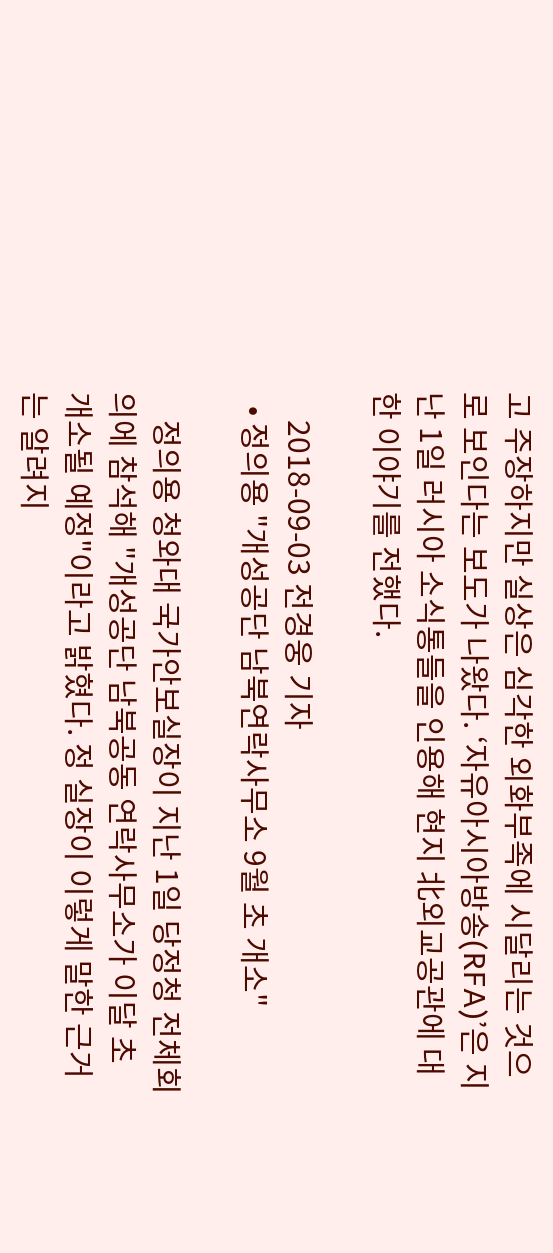고 주장하지만 실상은 심각한 외화부족에 시달리는 것으로 보인다는 보도가 나왔다. ‘자유아시아방송(RFA)’은 지난 1일 러시아 소식통들을 인용해 현지 北외교공관에 대한 이야기를 전했다.

    2018-09-03 전경웅 기자
  • 정의용 "개성공단 남북연락사무소 9월 초 개소"

    정의용 청와대 국가안보실장이 지난 1일 당정청 전체회의에 참석해 "개성공단 남북공동 연락사무소가 이달 초 개소될 예정"이라고 밝혔다. 정 실장이 이렇게 말한 근거는 알려지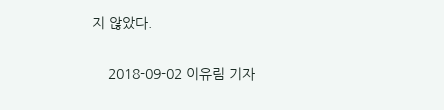지 않았다.

    2018-09-02 이유림 기자